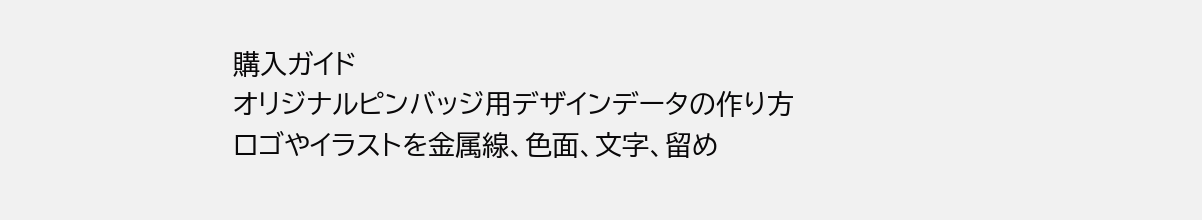購入ガイド
オリジナルピンバッジ用デザインデータの作り方
ロゴやイラストを金属線、色面、文字、留め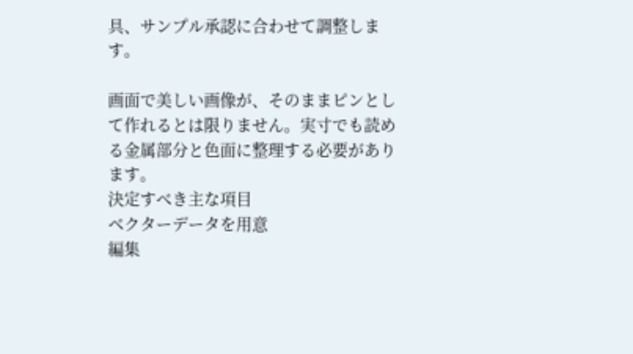具、サンプル承認に合わせて調整します。

画面で美しい画像が、そのままピンとして作れるとは限りません。実寸でも読める金属部分と色面に整理する必要があります。
決定すべき主な項目
ベクターデータを用意
編集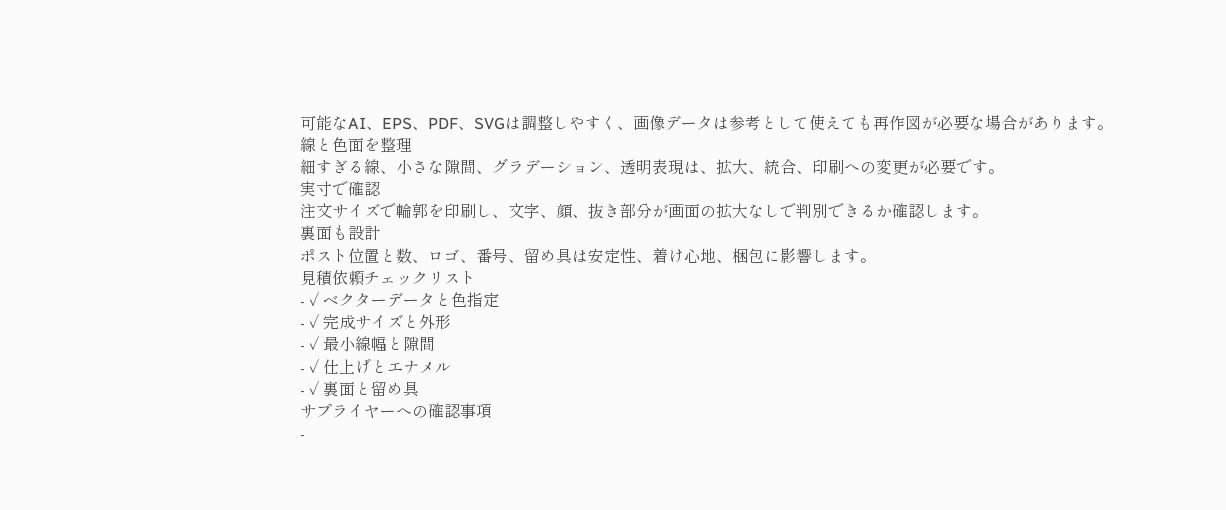可能なAI、EPS、PDF、SVGは調整しやすく、画像データは参考として使えても再作図が必要な場合があります。
線と色面を整理
細すぎる線、小さな隙間、グラデーション、透明表現は、拡大、統合、印刷への変更が必要です。
実寸で確認
注文サイズで輪郭を印刷し、文字、顔、抜き部分が画面の拡大なしで判別できるか確認します。
裏面も設計
ポスト位置と数、ロゴ、番号、留め具は安定性、着け心地、梱包に影響します。
見積依頼チェックリスト
- ✓ ベクターデータと色指定
- ✓ 完成サイズと外形
- ✓ 最小線幅と隙間
- ✓ 仕上げとエナメル
- ✓ 裏面と留め具
サプライヤーへの確認事項
-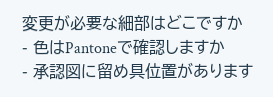変更が必要な細部はどこですか
- 色はPantoneで確認しますか
- 承認図に留め具位置があります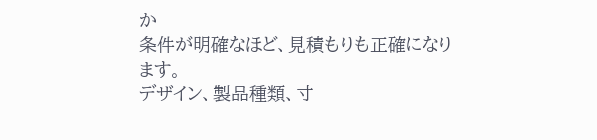か
条件が明確なほど、見積もりも正確になります。
デザイン、製品種類、寸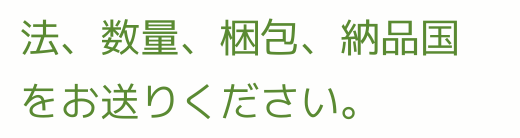法、数量、梱包、納品国をお送りください。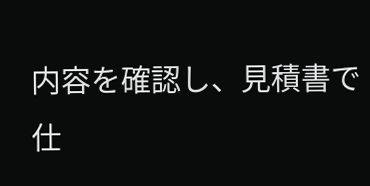内容を確認し、見積書で仕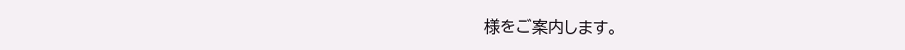様をご案内します。